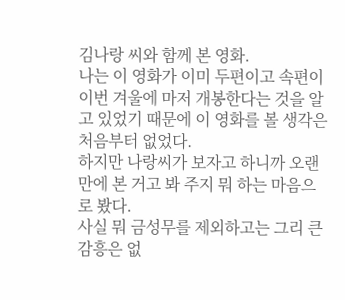김나랑 씨와 함께 본 영화.
나는 이 영화가 이미 두편이고 속편이 이번 겨울에 마저 개봉한다는 것을 알고 있었기 때문에 이 영화를 볼 생각은 처음부터 없었다.
하지만 나랑씨가 보자고 하니까 오랜만에 본 거고 봐 주지 뭐 하는 마음으로 봤다.
사실 뭐 금성무를 제외하고는 그리 큰 감흥은 없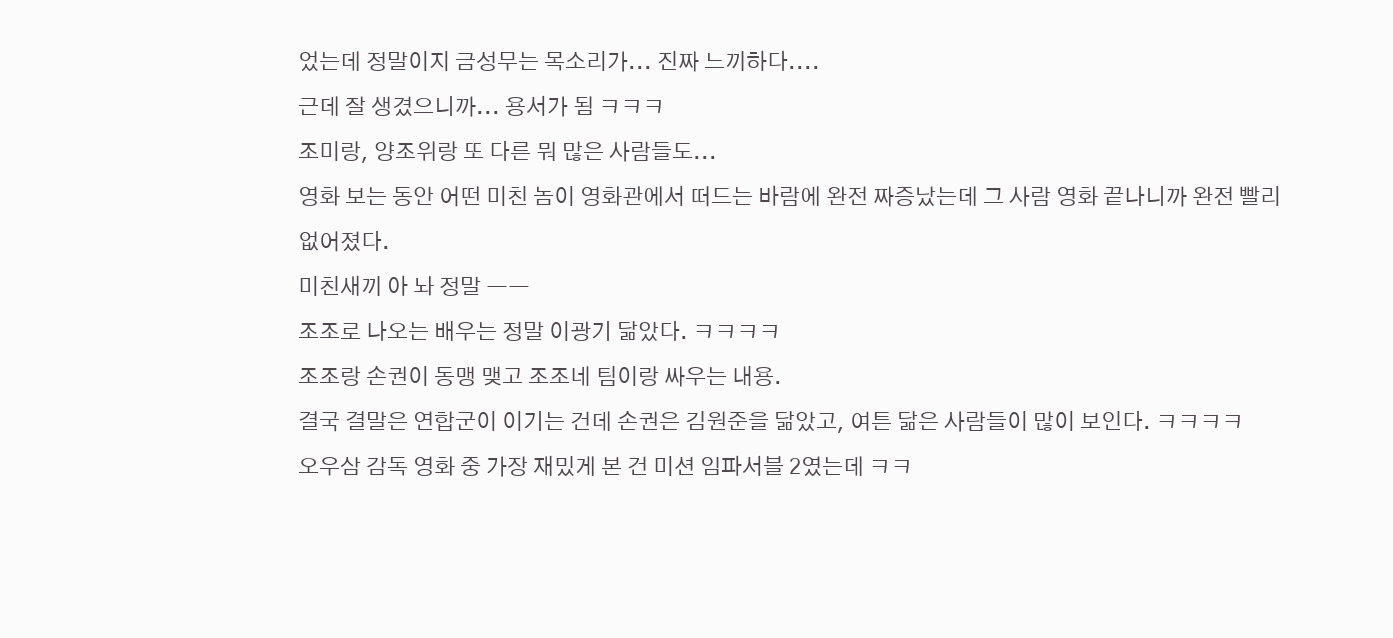었는데 정말이지 금성무는 목소리가... 진짜 느끼하다....
근데 잘 생겼으니까... 용서가 됨 ㅋㅋㅋ
조미랑, 양조위랑 또 다른 뭐 많은 사람들도...
영화 보는 동안 어떤 미친 놈이 영화관에서 떠드는 바람에 완전 짜증났는데 그 사람 영화 끝나니까 완전 빨리 없어졌다.
미친새끼 아 놔 정말 ㅡㅡ
조조로 나오는 배우는 정말 이광기 닮았다. ㅋㅋㅋㅋ
조조랑 손권이 동맹 맺고 조조네 팀이랑 싸우는 내용.
결국 결말은 연합군이 이기는 건데 손권은 김원준을 닮았고, 여튼 닮은 사람들이 많이 보인다. ㅋㅋㅋㅋ
오우삼 감독 영화 중 가장 재밌게 본 건 미션 임파서블 2였는데 ㅋㅋ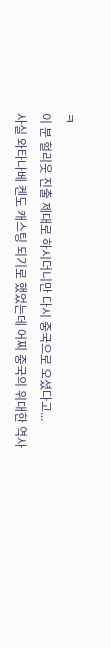ㅋ
이 분 헐리웃 진출 제대로 하시더니만 다시 중국으로 오셨다고...
사실 와타나베 켄도 캐스팅 되기로 했었는데 어찌 중국의 위대한 역사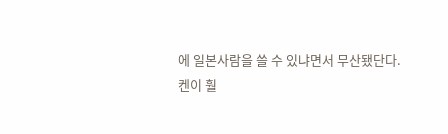에 일본사람을 쓸 수 있냐면서 무산됐단다.
켄이 훨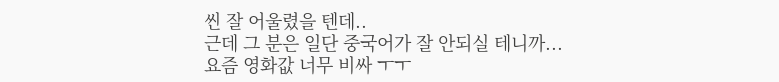씬 잘 어울렸을 텐데..
근데 그 분은 일단 중국어가 잘 안되실 테니까...
요즘 영화값 너무 비싸 ㅜㅜ